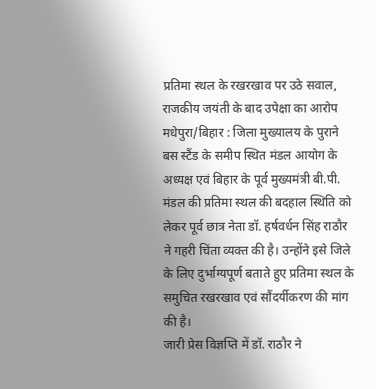प्रतिमा स्थल के रखरखाव पर उठे सवाल, राजकीय जयंती के बाद उपेक्षा का आरोप
मधेपुरा/बिहार : जिला मुख्यालय के पुराने बस स्टैंड के समीप स्थित मंडल आयोग के अध्यक्ष एवं बिहार के पूर्व मुख्यमंत्री बी.पी. मंडल की प्रतिमा स्थल की बदहाल स्थिति को लेकर पूर्व छात्र नेता डॉ. हर्षवर्धन सिंह राठौर ने गहरी चिंता व्यक्त की है। उन्होंने इसे जिले के लिए दुर्भाग्यपूर्ण बताते हुए प्रतिमा स्थल के समुचित रखरखाव एवं सौंदर्यीकरण की मांग की है।
जारी प्रेस विज्ञप्ति में डॉ. राठौर ने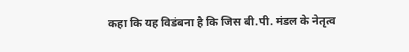कहा कि यह विडंबना है कि जिस बी.पी. मंडल के नेतृत्व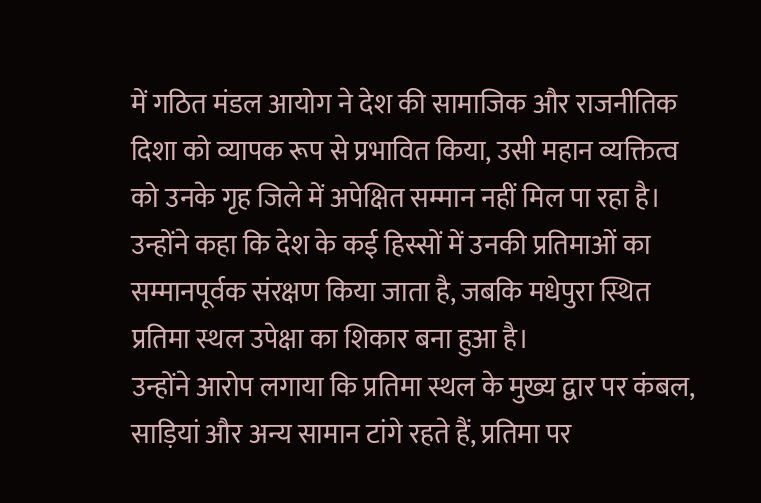में गठित मंडल आयोग ने देश की सामाजिक और राजनीतिक दिशा को व्यापक रूप से प्रभावित किया, उसी महान व्यक्तित्व को उनके गृह जिले में अपेक्षित सम्मान नहीं मिल पा रहा है। उन्होंने कहा कि देश के कई हिस्सों में उनकी प्रतिमाओं का सम्मानपूर्वक संरक्षण किया जाता है, जबकि मधेपुरा स्थित प्रतिमा स्थल उपेक्षा का शिकार बना हुआ है।
उन्होंने आरोप लगाया कि प्रतिमा स्थल के मुख्य द्वार पर कंबल, साड़ियां और अन्य सामान टांगे रहते हैं, प्रतिमा पर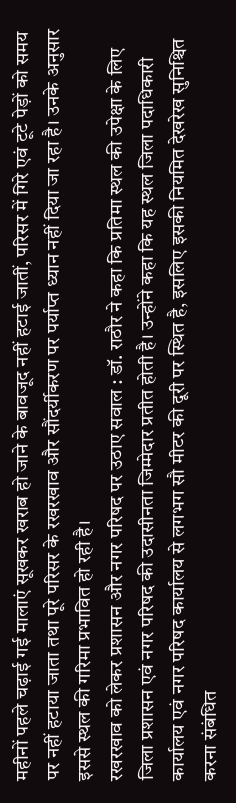महीनों पहले चढ़ाई गई मालाएं सूखकर खराब हो जाने के बावजूद नहीं हटाई जातीं, परिसर में गिरे एवं टूटे पेड़ों को समय पर नहीं हटाया जाता तथा पूरे परिसर के रखरखाव और सौंदर्यीकरण पर पर्याप्त ध्यान नहीं दिया जा रहा है। उनके अनुसार इससे स्थल की गरिमा प्रभावित हो रही है।
रखरखाव को लेकर प्रशासन और नगर परिषद पर उठाए सवाल : डॉ. राठौर ने कहा कि प्रतिमा स्थल की उपेक्षा के लिए जिला प्रशासन एवं नगर परिषद की उदासीनता जिम्मेदार प्रतीत होती है। उन्होंने कहा कि यह स्थल जिला पदाधिकारी कार्यालय एवं नगर परिषद कार्यालय से लगभग सौ मीटर की दूरी पर स्थित है, इसलिए इसकी नियमित देखरेख सुनिश्चित करना संबंधित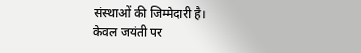संस्थाओं की जिम्मेदारी है।
केवल जयंती पर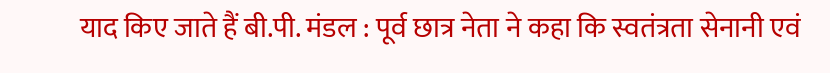याद किए जाते हैं बी.पी. मंडल : पूर्व छात्र नेता ने कहा कि स्वतंत्रता सेनानी एवं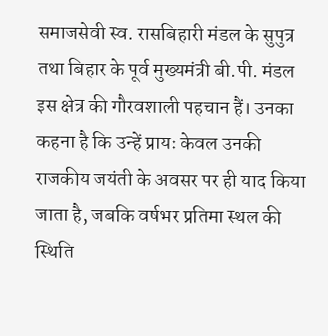समाजसेवी स्व. रासबिहारी मंडल के सुपुत्र तथा बिहार के पूर्व मुख्यमंत्री बी.पी. मंडल इस क्षेत्र की गौरवशाली पहचान हैं। उनका कहना है कि उन्हें प्रायः केवल उनकी राजकीय जयंती के अवसर पर ही याद किया जाता है, जबकि वर्षभर प्रतिमा स्थल की स्थिति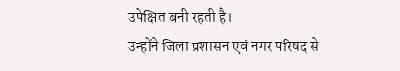उपेक्षित बनी रहती है।
उन्होंने जिला प्रशासन एवं नगर परिषद से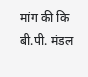मांग की कि बी.पी. मंडल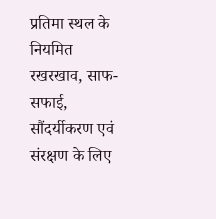प्रतिमा स्थल के नियमित रखरखाव, साफ-सफाई, सौंदर्यीकरण एवं संरक्षण के लिए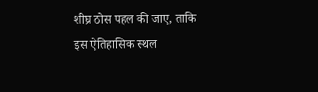शीघ्र ठोस पहल की जाए, ताकि इस ऐतिहासिक स्थल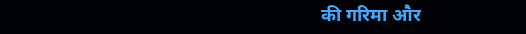की गरिमा और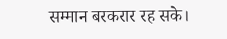सम्मान बरकरार रह सके।